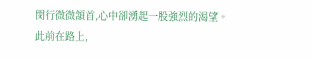閔行微微頷首,心中卻湧起一股強烈的渴望。
此前在路上,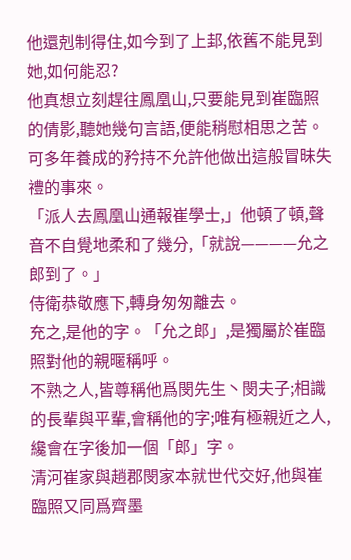他還剋制得住,如今到了上邽,依舊不能見到她,如何能忍?
他真想立刻趕往鳳凰山,只要能見到崔臨照的倩影,聽她幾句言語,便能稍慰相思之苦。可多年養成的矜持不允許他做出這般冒昧失禮的事來。
「派人去鳳凰山通報崔學士,」他頓了頓,聲音不自覺地柔和了幾分,「就說————允之郎到了。」
侍衛恭敬應下,轉身匆匆離去。
充之,是他的字。「允之郎」,是獨屬於崔臨照對他的親暱稱呼。
不熟之人,皆尊稱他爲閔先生丶閔夫子;相識的長輩與平輩,會稱他的字;唯有極親近之人,纔會在字後加一個「郎」字。
清河崔家與趙郡閔家本就世代交好,他與崔臨照又同爲齊墨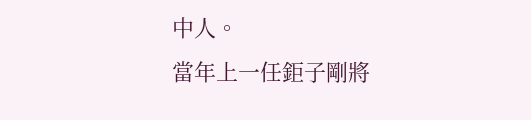中人。
當年上一任鉅子剛將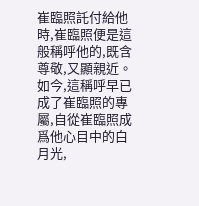崔臨照託付給他時,崔臨照便是這般稱呼他的,既含尊敬,又顯親近。
如今,這稱呼早已成了崔臨照的專屬,自從崔臨照成爲他心目中的白月光,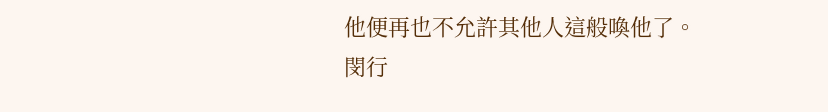他便再也不允許其他人這般喚他了。
閔行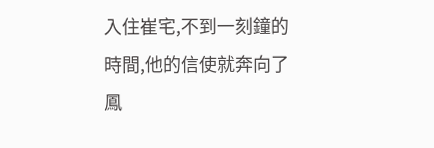入住崔宅,不到一刻鐘的時間,他的信使就奔向了鳳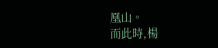凰山。
而此時,楊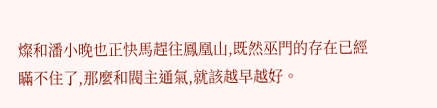燦和潘小晚也正快馬趕往鳳凰山,既然巫門的存在已經瞞不住了,那麼和閥主通氣,就該越早越好。